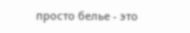просто белье - это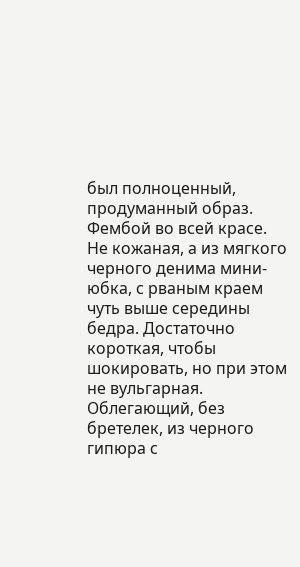был полноценный, продуманный образ.
Фембой во всей красе.
Не кожаная, а из мягкого черного денима мини-юбка, с рваным краем чуть выше середины бедра. Достаточно короткая, чтобы шокировать, но при этом не вульгарная.
Облегающий, без бретелек, из черного гипюра с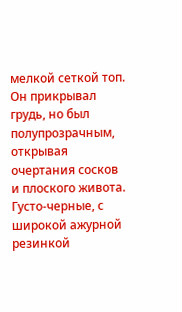мелкой сеткой топ. Он прикрывал грудь, но был полупрозрачным, открывая очертания сосков и плоского живота.
Густо-черные, с широкой ажурной резинкой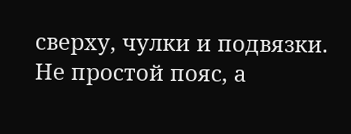сверху, чулки и подвязки. Не простой пояс, а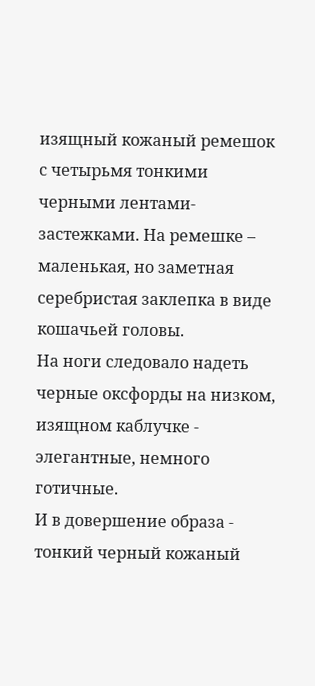изящный кожаный ремешок с четырьмя тонкими черными лентами-застежками. На ремешке – маленькая, но заметная серебристая заклепка в виде кошачьей головы.
На ноги следовало надеть черные оксфорды на низком, изящном каблучке - элегантные, немного готичные.
И в довершение образа - тонкий черный кожаный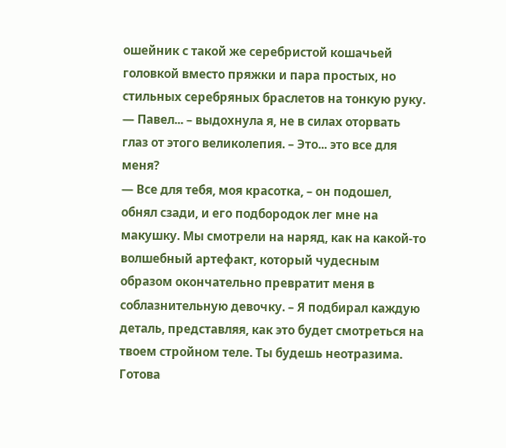ошейник с такой же серебристой кошачьей головкой вместо пряжки и пара простых, но стильных серебряных браслетов на тонкую руку.
— Павел... – выдохнула я, не в силах оторвать глаз от этого великолепия. – Это... это все для меня?
— Все для тебя, моя красотка, – он подошел, обнял сзади, и его подбородок лег мне на макушку. Мы смотрели на наряд, как на какой-то волшебный артефакт, который чудесным образом окончательно превратит меня в соблазнительную девочку. – Я подбирал каждую деталь, представляя, как это будет смотреться на твоем стройном теле. Ты будешь неотразима. Готова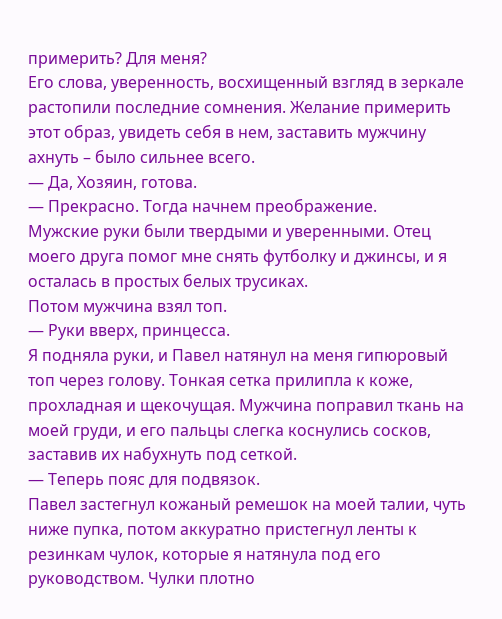примерить? Для меня?
Его слова, уверенность, восхищенный взгляд в зеркале растопили последние сомнения. Желание примерить этот образ, увидеть себя в нем, заставить мужчину ахнуть – было сильнее всего.
— Да, Хозяин, готова.
— Прекрасно. Тогда начнем преображение.
Мужские руки были твердыми и уверенными. Отец моего друга помог мне снять футболку и джинсы, и я осталась в простых белых трусиках.
Потом мужчина взял топ.
— Руки вверх, принцесса.
Я подняла руки, и Павел натянул на меня гипюровый топ через голову. Тонкая сетка прилипла к коже, прохладная и щекочущая. Мужчина поправил ткань на моей груди, и его пальцы слегка коснулись сосков, заставив их набухнуть под сеткой.
— Теперь пояс для подвязок.
Павел застегнул кожаный ремешок на моей талии, чуть ниже пупка, потом аккуратно пристегнул ленты к резинкам чулок, которые я натянула под его руководством. Чулки плотно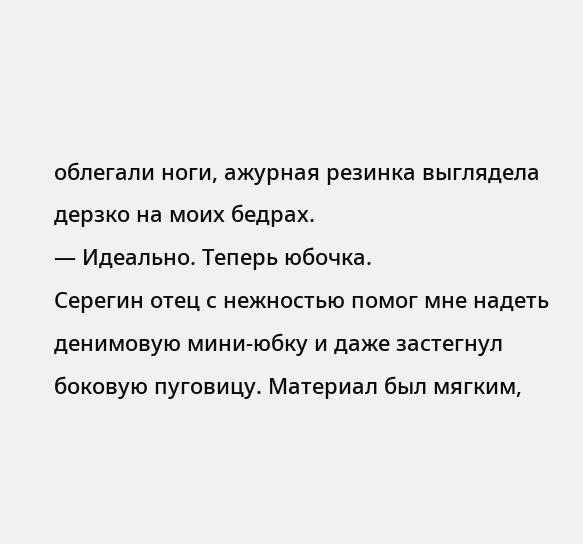облегали ноги, ажурная резинка выглядела дерзко на моих бедрах.
— Идеально. Теперь юбочка.
Серегин отец с нежностью помог мне надеть денимовую мини-юбку и даже застегнул боковую пуговицу. Материал был мягким,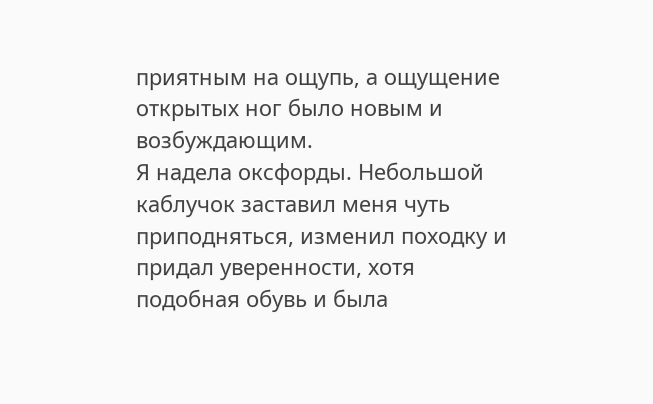приятным на ощупь, а ощущение открытых ног было новым и возбуждающим.
Я надела оксфорды. Небольшой каблучок заставил меня чуть приподняться, изменил походку и придал уверенности, хотя подобная обувь и была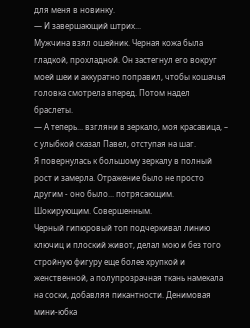для меня в новинку.
— И завершающий штрих...
Мужчина взял ошейник. Черная кожа была гладкой, прохладной. Он застегнул его вокруг моей шеи и аккуратно поправил, чтобы кошачья головка смотрела вперед. Потом надел браслеты.
— А теперь... взгляни в зеркало, моя красавица, – с улыбкой сказал Павел, отступая на шаг.
Я повернулась к большому зеркалу в полный рост и замерла. Отражение было не просто другим - оно было... потрясающим. Шокирующим. Совершенным.
Черный гипюровый топ подчеркивал линию ключиц и плоский живот, делал мою и без того стройную фигуру еще более хрупкой и женственной, а полупрозрачная ткань намекала на соски, добавляя пикантности. Денимовая мини-юбка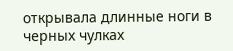открывала длинные ноги в черных чулках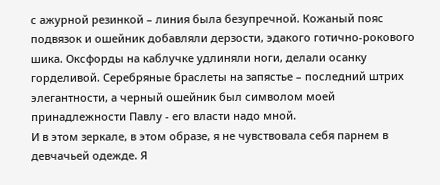с ажурной резинкой – линия была безупречной. Кожаный пояс подвязок и ошейник добавляли дерзости, эдакого готично-рокового шика. Оксфорды на каблучке удлиняли ноги, делали осанку горделивой. Серебряные браслеты на запястье – последний штрих элегантности, а черный ошейник был символом моей принадлежности Павлу - его власти надо мной.
И в этом зеркале, в этом образе, я не чувствовала себя парнем в девчачьей одежде. Я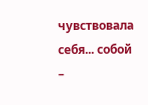чувствовала себя... собой –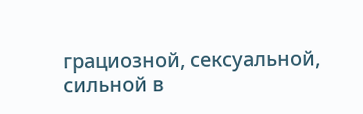грациозной, сексуальной, сильной в